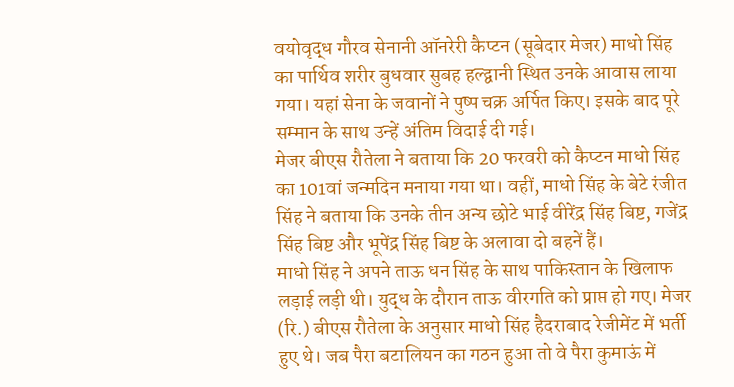वयोवृद्ध गौरव सेनानी ऑनरेरी कैप्टन (सूबेदार मेजर) माधो सिंह का पार्थिव शरीर बुधवार सुबह हल्द्वानी स्थित उनके आवास लाया गया। यहां सेना के जवानों ने पुष्प चक्र अर्पित किए। इसके बाद पूरे सम्मान के साथ उन्हें अंतिम विदाई दी गई।
मेजर बीएस रौतेला ने बताया कि 20 फरवरी को कैप्टन माधो सिंह का 101वां जन्मदिन मनाया गया था। वहीं, माधो सिंह के बेटे रंजीत सिंह ने बताया कि उनके तीन अन्य छोटे भाई वीरेंद्र सिंह बिष्ट, गजेंद्र सिंह बिष्ट और भूपेंद्र सिंह बिष्ट के अलावा दो बहनें हैं।
माधो सिंह ने अपने ताऊ धन सिंह के साथ पाकिस्तान के खिलाफ लड़ाई लड़ी थी। युद्ध के दौरान ताऊ वीरगति को प्राप्त हो गए। मेजर (रि.) बीएस रौतेला के अनुसार माधो सिंह हैदराबाद रेजीमेंट में भर्ती हुए थे। जब पैरा बटालियन का गठन हुआ तो वे पैरा कुमाऊं में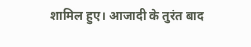शामिल हुए। आजादी के तुरंत बाद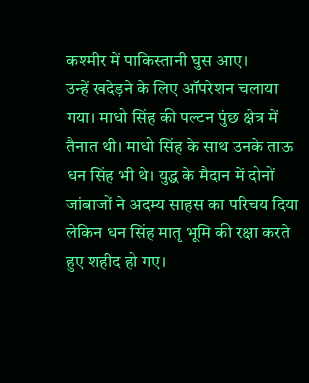कश्मीर में पाकिस्तानी घुस आए।
उन्हें खदेड़ने के लिए ऑपरेशन चलाया गया। माधो सिंह की पल्टन पुंछ क्षेत्र में तैनात थी। माधो सिंह के साथ उनके ताऊ धन सिंह भी थे। युद्ध के मैदान में दोनों जांबाजों ने अदम्य साहस का परिचय दिया लेकिन धन सिंह मातृ भूमि की रक्षा करते हुए शहीद हो गए।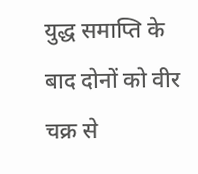युद्ध समाप्ति के बाद दोनों को वीर चक्र से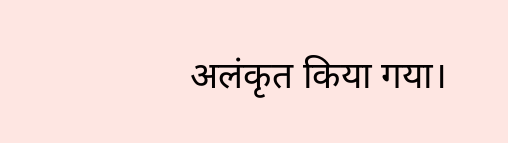अलंकृत किया गया।